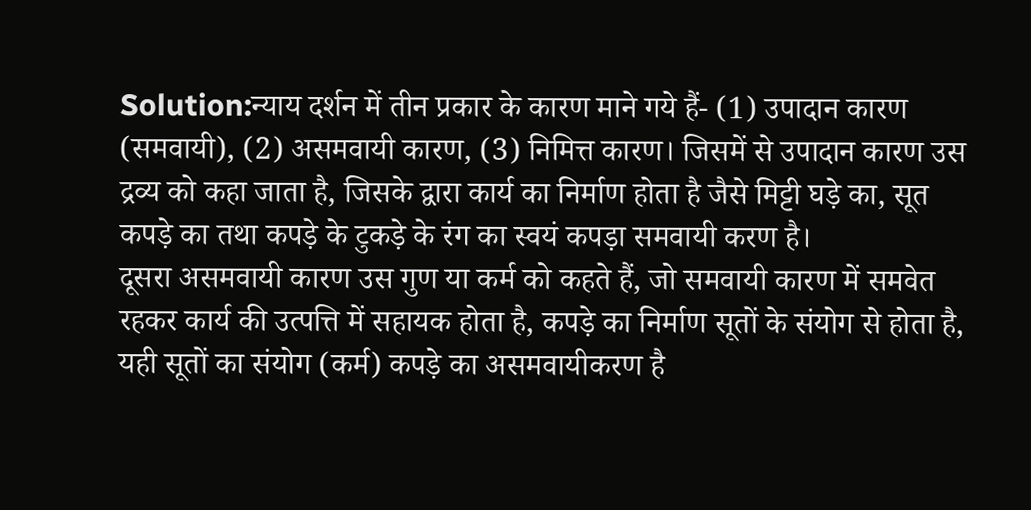Solution:न्याय दर्शन में तीन प्रकार के कारण माने गये हैं- (1) उपादान कारण (समवायी), (2) असमवायी कारण, (3) निमित्त कारण। जिसमें से उपादान कारण उस द्रव्य को कहा जाता है, जिसके द्वारा कार्य का निर्माण होता है जैसे मिट्टी घड़े का, सूत कपड़े का तथा कपड़े के टुकड़े के रंग का स्वयं कपड़ा समवायी करण है।
दूसरा असमवायी कारण उस गुण या कर्म को कहते हैं, जो समवायी कारण में समवेत रहकर कार्य की उत्पत्ति में सहायक होता है, कपड़े का निर्माण सूतों के संयोग से होता है, यही सूतों का संयोग (कर्म) कपड़े का असमवायीकरण है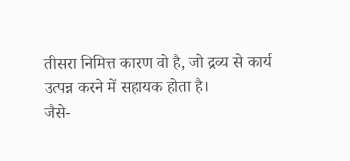तीसरा निमित्त कारण वो है, जो द्रव्य से कार्य उत्पन्न करने में सहायक होता है।
जैसे-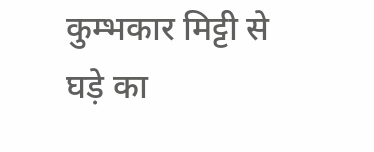कुम्भकार मिट्टी से घड़े का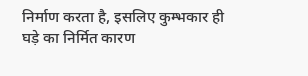निर्माण करता है, इसलिए कुम्भकार ही घड़े का निर्मित कारण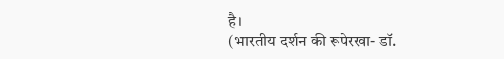है।
(भारतीय दर्शन की रूपेरखा- डॉ.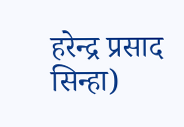हरेन्द्र प्रसाद सिन्हा)